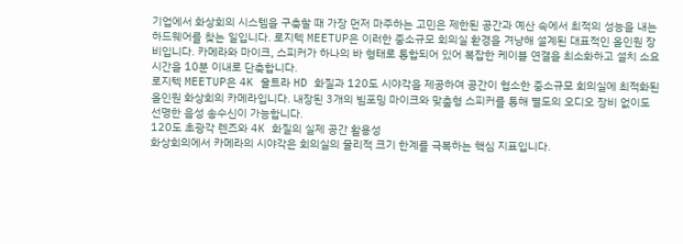기업에서 화상회의 시스템을 구축할 때 가장 먼저 마주하는 고민은 제한된 공간과 예산 속에서 최적의 성능을 내는 하드웨어를 찾는 일입니다. 로지텍 MEETUP은 이러한 중소규모 회의실 환경을 겨냥해 설계된 대표적인 올인원 장비입니다. 카메라와 마이크, 스피커가 하나의 바 형태로 통합되어 있어 복잡한 케이블 연결을 최소화하고 설치 소요 시간을 10분 이내로 단축합니다.
로지텍 MEETUP은 4K 울트라 HD 화질과 120도 시야각을 제공하여 공간이 협소한 중소규모 회의실에 최적화된 올인원 화상회의 카메라입니다. 내장된 3개의 빔포밍 마이크와 맞춤형 스피커를 통해 별도의 오디오 장비 없이도 선명한 음성 송수신이 가능합니다.
120도 초광각 렌즈와 4K 화질의 실제 공간 활용성
화상회의에서 카메라의 시야각은 회의실의 물리적 크기 한계를 극복하는 핵심 지표입니다.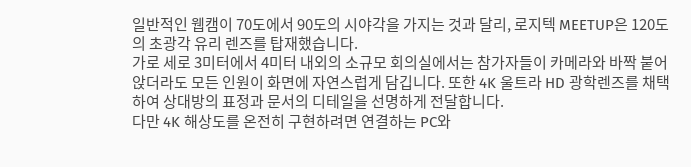일반적인 웹캠이 70도에서 90도의 시야각을 가지는 것과 달리, 로지텍 MEETUP은 120도의 초광각 유리 렌즈를 탑재했습니다.
가로 세로 3미터에서 4미터 내외의 소규모 회의실에서는 참가자들이 카메라와 바짝 붙어 앉더라도 모든 인원이 화면에 자연스럽게 담깁니다. 또한 4K 울트라 HD 광학렌즈를 채택하여 상대방의 표정과 문서의 디테일을 선명하게 전달합니다.
다만 4K 해상도를 온전히 구현하려면 연결하는 PC와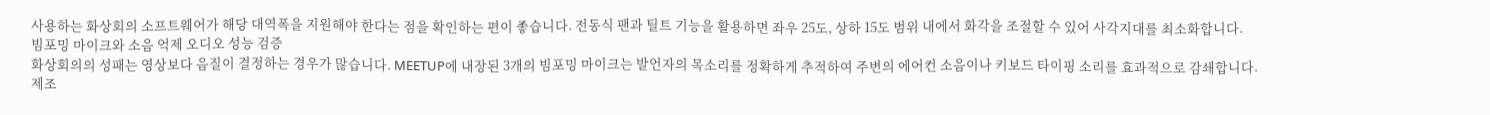사용하는 화상회의 소프트웨어가 해당 대역폭을 지원해야 한다는 점을 확인하는 편이 좋습니다. 전동식 팬과 틸트 기능을 활용하면 좌우 25도, 상하 15도 범위 내에서 화각을 조절할 수 있어 사각지대를 최소화합니다.
빔포밍 마이크와 소음 억제 오디오 성능 검증
화상회의의 성패는 영상보다 음질이 결정하는 경우가 많습니다. MEETUP에 내장된 3개의 빔포밍 마이크는 발언자의 목소리를 정확하게 추적하여 주변의 에어컨 소음이나 키보드 타이핑 소리를 효과적으로 감쇄합니다.
제조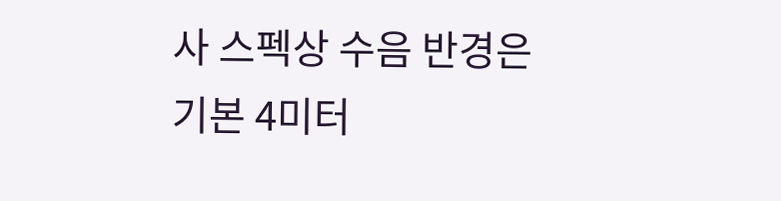사 스펙상 수음 반경은 기본 4미터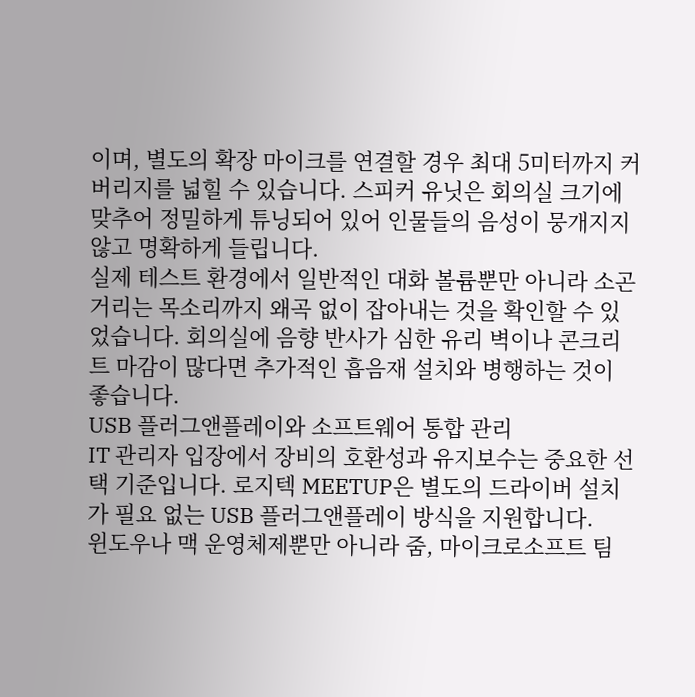이며, 별도의 확장 마이크를 연결할 경우 최대 5미터까지 커버리지를 넓힐 수 있습니다. 스피커 유닛은 회의실 크기에 맞추어 정밀하게 튜닝되어 있어 인물들의 음성이 뭉개지지 않고 명확하게 들립니다.
실제 테스트 환경에서 일반적인 대화 볼륨뿐만 아니라 소곤거리는 목소리까지 왜곡 없이 잡아내는 것을 확인할 수 있었습니다. 회의실에 음향 반사가 심한 유리 벽이나 콘크리트 마감이 많다면 추가적인 흡음재 설치와 병행하는 것이 좋습니다.
USB 플러그앤플레이와 소프트웨어 통합 관리
IT 관리자 입장에서 장비의 호환성과 유지보수는 중요한 선택 기준입니다. 로지텍 MEETUP은 별도의 드라이버 설치가 필요 없는 USB 플러그앤플레이 방식을 지원합니다.
윈도우나 맥 운영체제뿐만 아니라 줌, 마이크로소프트 팀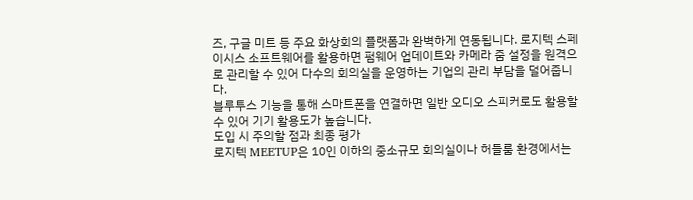즈, 구글 미트 등 주요 화상회의 플랫폼과 완벽하게 연동됩니다. 로지텍 스페이시스 소프트웨어를 활용하면 펌웨어 업데이트와 카메라 줌 설정을 원격으로 관리할 수 있어 다수의 회의실을 운영하는 기업의 관리 부담을 덜어줍니다.
블루투스 기능을 통해 스마트폰을 연결하면 일반 오디오 스피커로도 활용할 수 있어 기기 활용도가 높습니다.
도입 시 주의할 점과 최종 평가
로지텍 MEETUP은 10인 이하의 중소규모 회의실이나 허들룸 환경에서는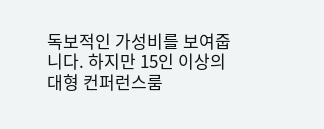독보적인 가성비를 보여줍니다. 하지만 15인 이상의 대형 컨퍼런스룸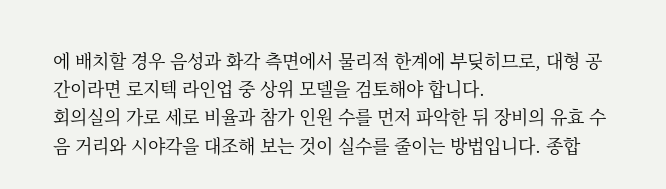에 배치할 경우 음성과 화각 측면에서 물리적 한계에 부딪히므로, 대형 공간이라면 로지텍 라인업 중 상위 모델을 검토해야 합니다.
회의실의 가로 세로 비율과 참가 인원 수를 먼저 파악한 뒤 장비의 유효 수음 거리와 시야각을 대조해 보는 것이 실수를 줄이는 방법입니다. 종합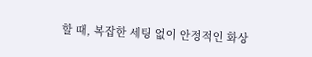할 때, 복잡한 세팅 없이 안정적인 화상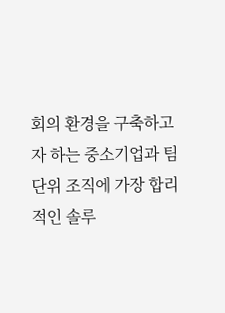회의 환경을 구축하고자 하는 중소기업과 팀 단위 조직에 가장 합리적인 솔루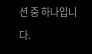션 중 하나입니다.